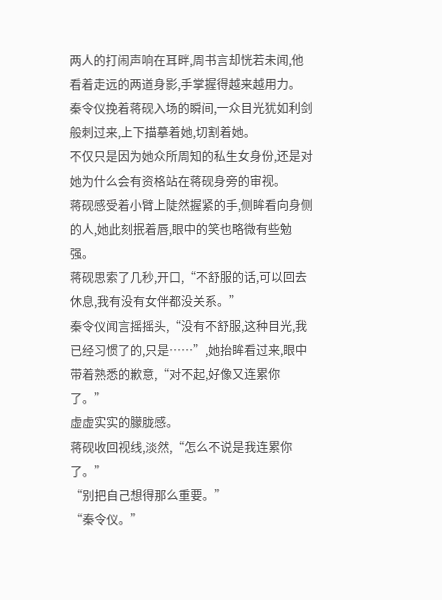两人的打闹声响在耳畔,周书言却恍若未闻,他看着走远的两道身影,手掌握得越来越用力。
秦令仪挽着蒋砚入场的瞬间,一众目光犹如利剑般刺过来,上下描摹着她,切割着她。
不仅只是因为她众所周知的私生女身份,还是对她为什么会有资格站在蒋砚身旁的审视。
蒋砚感受着小臂上陡然握紧的手,侧眸看向身侧的人,她此刻抿着唇,眼中的笑也略微有些勉强。
蒋砚思索了几秒,开口,“不舒服的话,可以回去休息,我有没有女伴都没关系。”
秦令仪闻言摇摇头,“没有不舒服,这种目光,我已经习惯了的,只是……”,她抬眸看过来,眼中带着熟悉的歉意,“对不起,好像又连累你了。”
虚虚实实的朦胧感。
蒋砚收回视线,淡然,“怎么不说是我连累你了。”
“别把自己想得那么重要。”
“秦令仪。”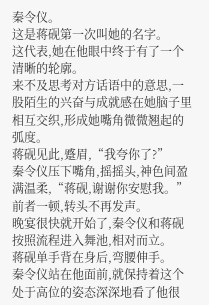秦令仪。
这是蒋砚第一次叫她的名字。
这代表,她在他眼中终于有了一个清晰的轮廓。
来不及思考对方话语中的意思,一股陌生的兴奋与成就感在她脑子里相互交织,形成她嘴角微微翘起的弧度。
蒋砚见此,蹙眉,“我夸你了?”
秦令仪压下嘴角,摇摇头,神色间盈满温柔,“蒋砚,谢谢你安慰我。”
前者一顿,转头不再发声。
晚宴很快就开始了,秦令仪和蒋砚按照流程进入舞池,相对而立。
蒋砚单手背在身后,弯腰伸手。
秦令仪站在他面前,就保持着这个处于高位的姿态深深地看了他很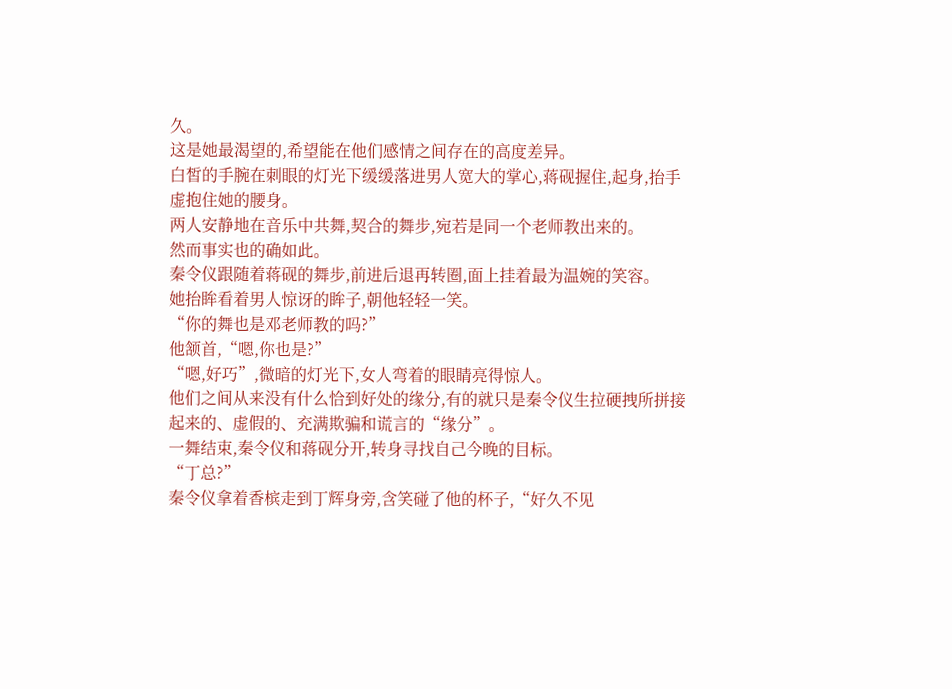久。
这是她最渴望的,希望能在他们感情之间存在的高度差异。
白皙的手腕在刺眼的灯光下缓缓落进男人宽大的掌心,蒋砚握住,起身,抬手虚抱住她的腰身。
两人安静地在音乐中共舞,契合的舞步,宛若是同一个老师教出来的。
然而事实也的确如此。
秦令仪跟随着蒋砚的舞步,前进后退再转圈,面上挂着最为温婉的笑容。
她抬眸看着男人惊讶的眸子,朝他轻轻一笑。
“你的舞也是邓老师教的吗?”
他颔首,“嗯,你也是?”
“嗯,好巧”,微暗的灯光下,女人弯着的眼睛亮得惊人。
他们之间从来没有什么恰到好处的缘分,有的就只是秦令仪生拉硬拽所拼接起来的、虚假的、充满欺骗和谎言的“缘分”。
一舞结束,秦令仪和蒋砚分开,转身寻找自己今晚的目标。
“丁总?”
秦令仪拿着香槟走到丁辉身旁,含笑碰了他的杯子,“好久不见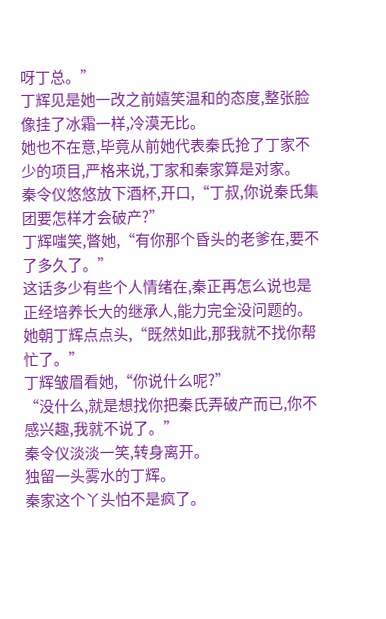呀丁总。”
丁辉见是她一改之前嬉笑温和的态度,整张脸像挂了冰霜一样,冷漠无比。
她也不在意,毕竟从前她代表秦氏抢了丁家不少的项目,严格来说,丁家和秦家算是对家。
秦令仪悠悠放下酒杯,开口,“丁叔,你说秦氏集团要怎样才会破产?”
丁辉嗤笑,瞥她,“有你那个昏头的老爹在,要不了多久了。”
这话多少有些个人情绪在,秦正再怎么说也是正经培养长大的继承人,能力完全没问题的。
她朝丁辉点点头,“既然如此,那我就不找你帮忙了。”
丁辉皱眉看她,“你说什么呢?”
“没什么,就是想找你把秦氏弄破产而已,你不感兴趣,我就不说了。”
秦令仪淡淡一笑,转身离开。
独留一头雾水的丁辉。
秦家这个丫头怕不是疯了。